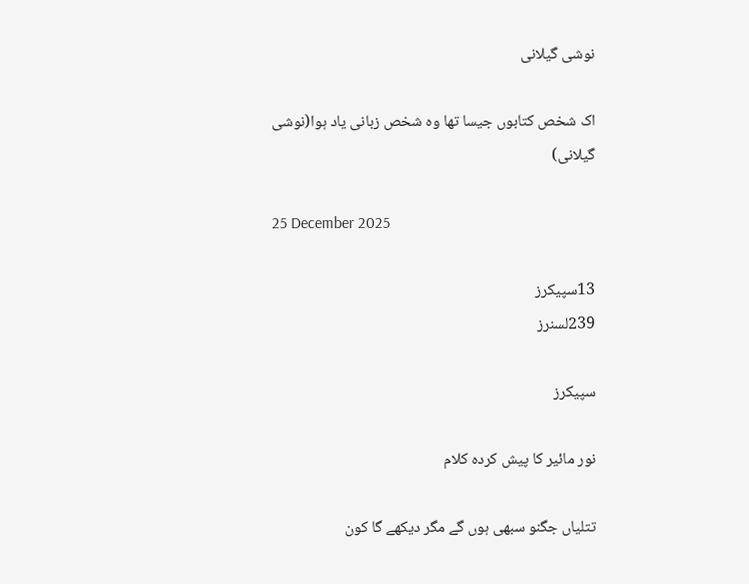نوشی گیلانی

اک شخص کتابوں جیسا تھا وہ شخص زبانی یاد ہوا(نوشی گیلانی)

25 December 2025

13سپیکرز
239لسنرز

سپیکرز

نور مائیر کا پیش کردہ کلام

تتلیاں جگنو سبھی ہوں گے مگر دیکھے گا کون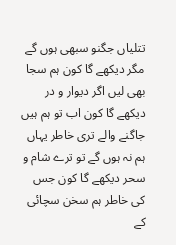تتلیاں جگنو سبھی ہوں گے مگر دیکھے گا کون ہم سجا بھی لیں اگر دیوار و در دیکھے گا کون اب تو ہم ہیں جاگنے والے تری خاطر یہاں ہم نہ ہوں گے تو ترے شام و سحر دیکھے گا کون جس کی خاطر ہم سخن سچائی کے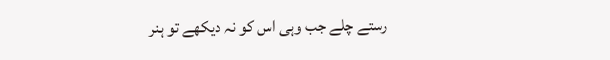رستے چلے جب وہی اس کو نہ دیکھے تو ہنر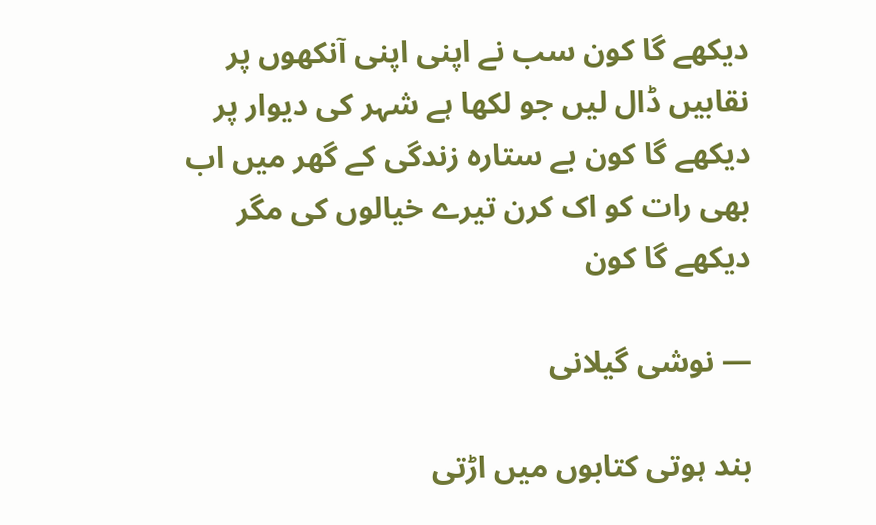دیکھے گا کون سب نے اپنی اپنی آنکھوں پر نقابیں ڈال لیں جو لکھا ہے شہر کی دیوار پر دیکھے گا کون بے ستارہ زندگی کے گھر میں اب بھی رات کو اک کرن تیرے خیالوں کی مگر دیکھے گا کون

— نوشی گیلانی

بند ہوتی کتابوں میں اڑتی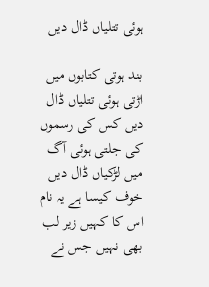ہوئی تتلیاں ڈال دیں

بند ہوتی کتابوں میں اڑتی ہوئی تتلیاں ڈال دیں کس کی رسموں کی جلتی ہوئی آگ میں لڑکیاں ڈال دیں خوف کیسا ہے یہ نام اس کا کہیں زیر لب بھی نہیں جس نے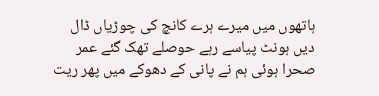ہاتھوں میں میرے ہرے کانچ کی چوڑیاں ڈال دیں ہونٹ پیاسے رہے حوصلے تھک گئے عمر صحرا ہوئی ہم نے پانی کے دھوکے میں پھر ریت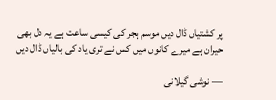پر کشتیاں ڈال دیں موسم ہجر کی کیسی ساعت ہے یہ دل بھی حیران ہے میرے کانوں میں کس نے تری یاد کی بالیاں ڈال دیں

— نوشی گیلانی